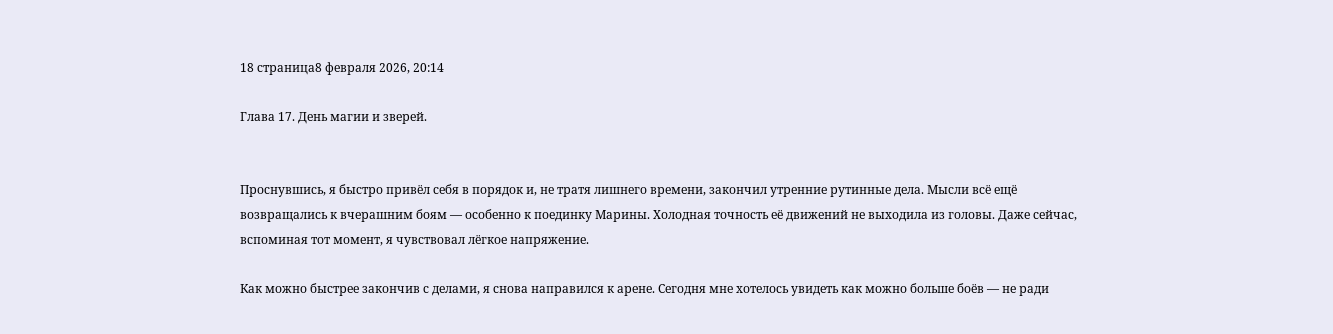18 страница8 февраля 2026, 20:14

Глава 17. День магии и зверей.


Проснувшись, я быстро привёл себя в порядок и, не тратя лишнего времени, закончил утренние рутинные дела. Мысли всё ещё возвращались к вчерашним боям — особенно к поединку Марины. Холодная точность её движений не выходила из головы. Даже сейчас, вспоминая тот момент, я чувствовал лёгкое напряжение.

Как можно быстрее закончив с делами, я снова направился к арене. Сегодня мне хотелось увидеть как можно больше боёв — не ради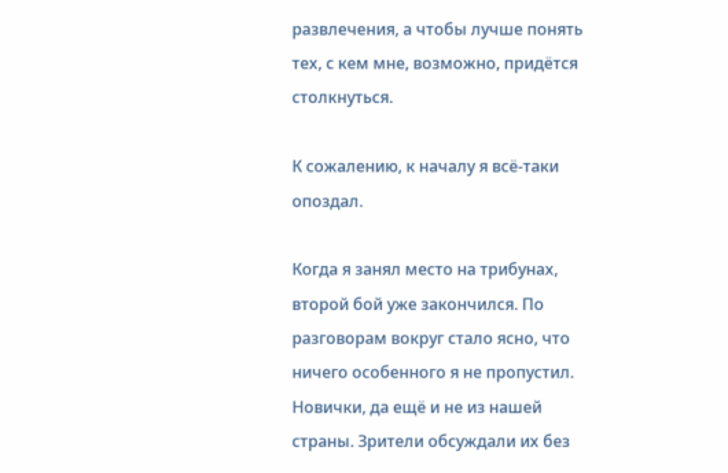развлечения, а чтобы лучше понять тех, с кем мне, возможно, придётся столкнуться.

К сожалению, к началу я всё-таки опоздал.

Когда я занял место на трибунах, второй бой уже закончился. По разговорам вокруг стало ясно, что ничего особенного я не пропустил. Новички, да ещё и не из нашей страны. Зрители обсуждали их без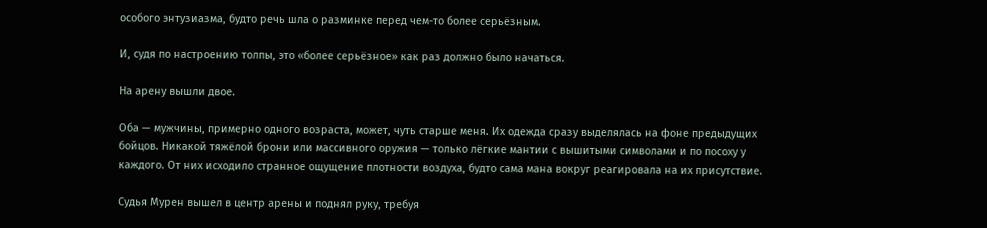особого энтузиазма, будто речь шла о разминке перед чем-то более серьёзным.

И, судя по настроению толпы, это «более серьёзное» как раз должно было начаться.

На арену вышли двое.

Оба — мужчины, примерно одного возраста, может, чуть старше меня. Их одежда сразу выделялась на фоне предыдущих бойцов. Никакой тяжёлой брони или массивного оружия — только лёгкие мантии с вышитыми символами и по посоху у каждого. От них исходило странное ощущение плотности воздуха, будто сама мана вокруг реагировала на их присутствие.

Судья Мурен вышел в центр арены и поднял руку, требуя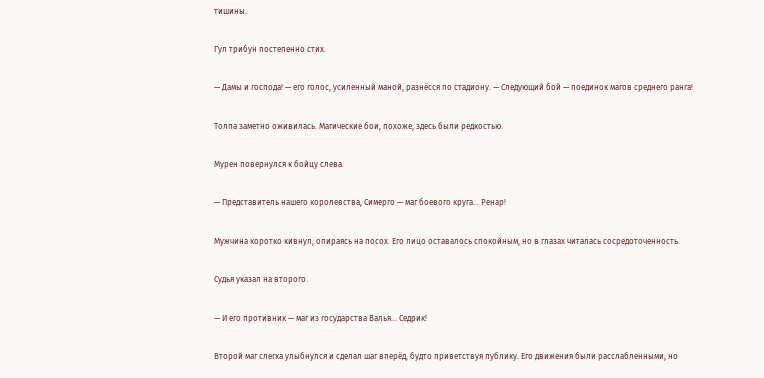тишины.

Гул трибун постепенно стих.

— Дамы и господа! — его голос, усиленный маной, разнёсся по стадиону. — Следующий бой — поединок магов среднего ранга!

Толпа заметно оживилась. Магические бои, похоже, здесь были редкостью.

Мурен повернулся к бойцу слева.

— Представитель нашего королевства, Симерго — маг боевого круга... Ренар!

Мужчина коротко кивнул, опираясь на посох. Его лицо оставалось спокойным, но в глазах читалась сосредоточенность.

Судья указал на второго.

— И его противник — маг из государства Валья... Седрик!

Второй маг слегка улыбнулся и сделал шаг вперёд, будто приветствуя публику. Его движения были расслабленными, но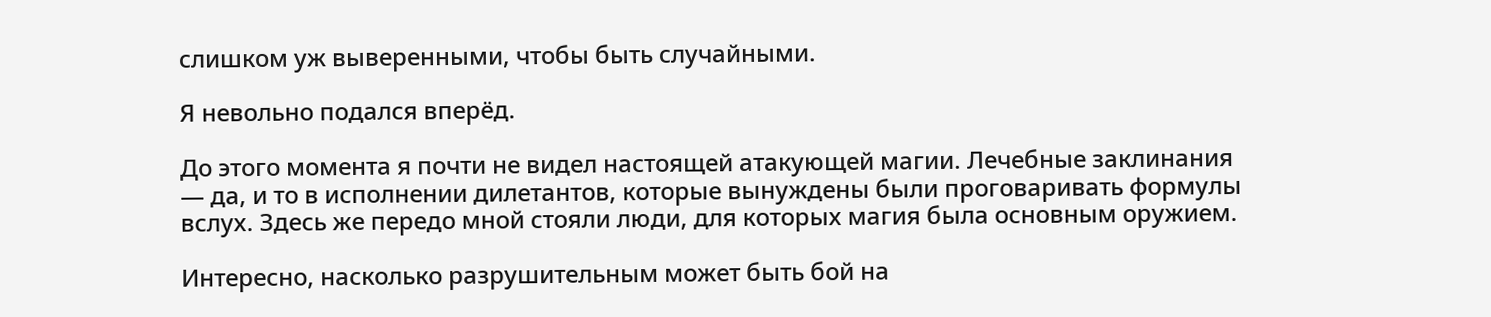слишком уж выверенными, чтобы быть случайными.

Я невольно подался вперёд.

До этого момента я почти не видел настоящей атакующей магии. Лечебные заклинания — да, и то в исполнении дилетантов, которые вынуждены были проговаривать формулы вслух. Здесь же передо мной стояли люди, для которых магия была основным оружием.

Интересно, насколько разрушительным может быть бой на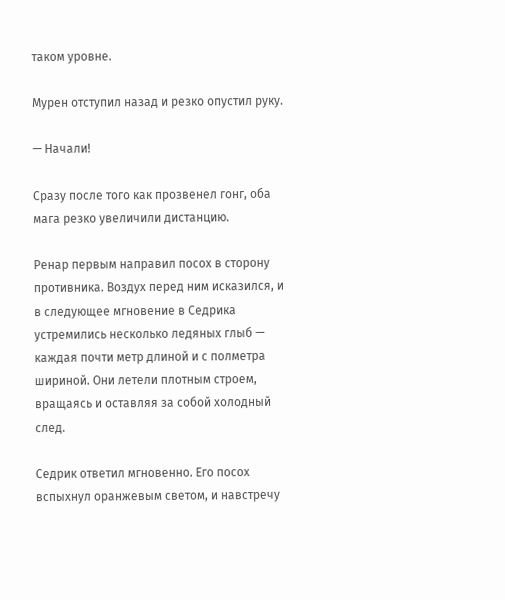таком уровне.

Мурен отступил назад и резко опустил руку.

— Начали!

Сразу после того как прозвенел гонг, оба мага резко увеличили дистанцию.

Ренар первым направил посох в сторону противника. Воздух перед ним исказился, и в следующее мгновение в Седрика устремились несколько ледяных глыб — каждая почти метр длиной и с полметра шириной. Они летели плотным строем, вращаясь и оставляя за собой холодный след.

Седрик ответил мгновенно. Его посох вспыхнул оранжевым светом, и навстречу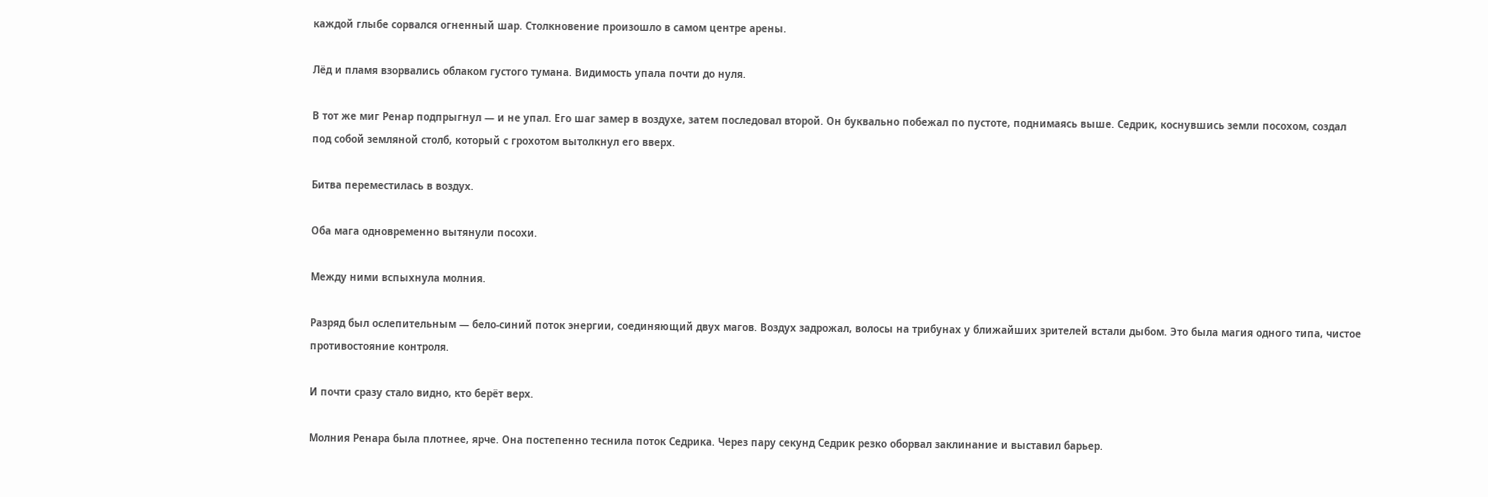каждой глыбе сорвался огненный шар. Столкновение произошло в самом центре арены.

Лёд и пламя взорвались облаком густого тумана. Видимость упала почти до нуля.

В тот же миг Ренар подпрыгнул — и не упал. Его шаг замер в воздухе, затем последовал второй. Он буквально побежал по пустоте, поднимаясь выше. Седрик, коснувшись земли посохом, создал под собой земляной столб, который с грохотом вытолкнул его вверх.

Битва переместилась в воздух.

Оба мага одновременно вытянули посохи.

Между ними вспыхнула молния.

Разряд был ослепительным — бело-синий поток энергии, соединяющий двух магов. Воздух задрожал, волосы на трибунах у ближайших зрителей встали дыбом. Это была магия одного типа, чистое противостояние контроля.

И почти сразу стало видно, кто берёт верх.

Молния Ренара была плотнее, ярче. Она постепенно теснила поток Седрика. Через пару секунд Седрик резко оборвал заклинание и выставил барьер.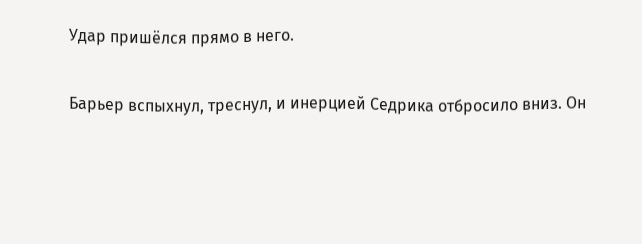Удар пришёлся прямо в него.

Барьер вспыхнул, треснул, и инерцией Седрика отбросило вниз. Он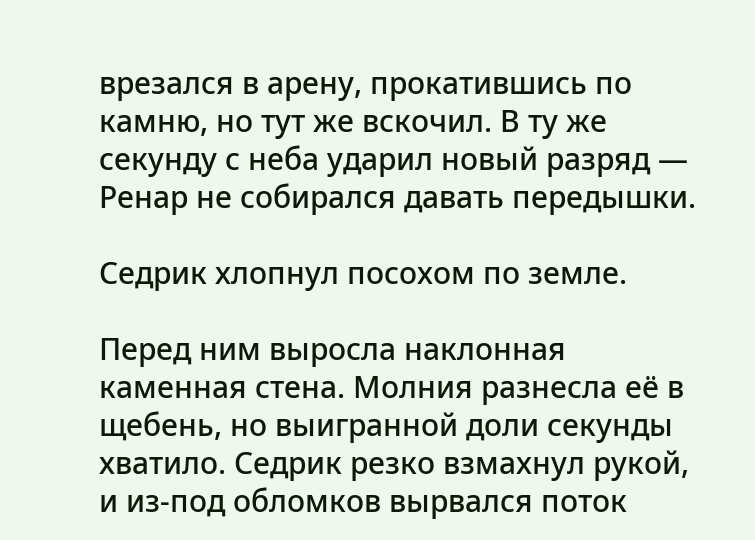врезался в арену, прокатившись по камню, но тут же вскочил. В ту же секунду с неба ударил новый разряд — Ренар не собирался давать передышки.

Седрик хлопнул посохом по земле.

Перед ним выросла наклонная каменная стена. Молния разнесла её в щебень, но выигранной доли секунды хватило. Седрик резко взмахнул рукой, и из-под обломков вырвался поток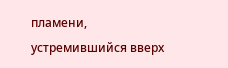пламени, устремившийся вверх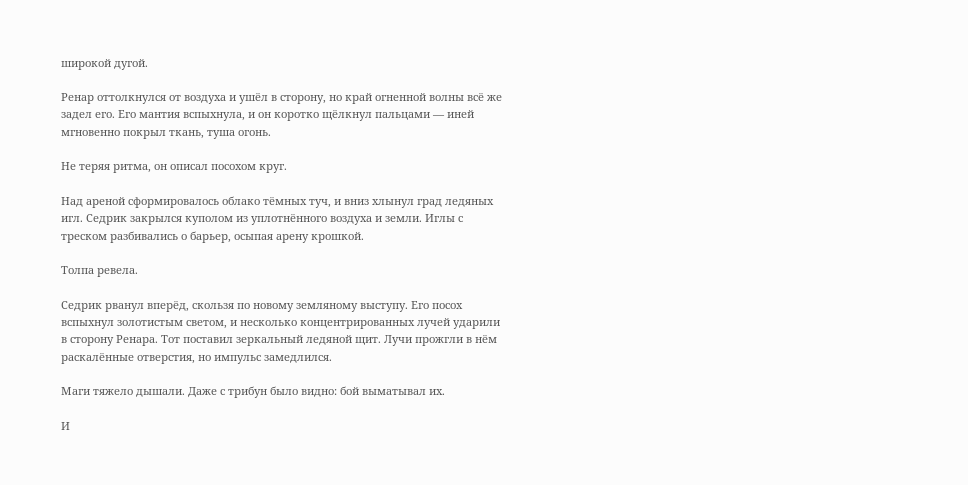широкой дугой.

Ренар оттолкнулся от воздуха и ушёл в сторону, но край огненной волны всё же задел его. Его мантия вспыхнула, и он коротко щёлкнул пальцами — иней мгновенно покрыл ткань, туша огонь.

Не теряя ритма, он описал посохом круг.

Над ареной сформировалось облако тёмных туч, и вниз хлынул град ледяных игл. Седрик закрылся куполом из уплотнённого воздуха и земли. Иглы с треском разбивались о барьер, осыпая арену крошкой.

Толпа ревела.

Седрик рванул вперёд, скользя по новому земляному выступу. Его посох вспыхнул золотистым светом, и несколько концентрированных лучей ударили в сторону Ренара. Тот поставил зеркальный ледяной щит. Лучи прожгли в нём раскалённые отверстия, но импульс замедлился.

Маги тяжело дышали. Даже с трибун было видно: бой выматывал их.

И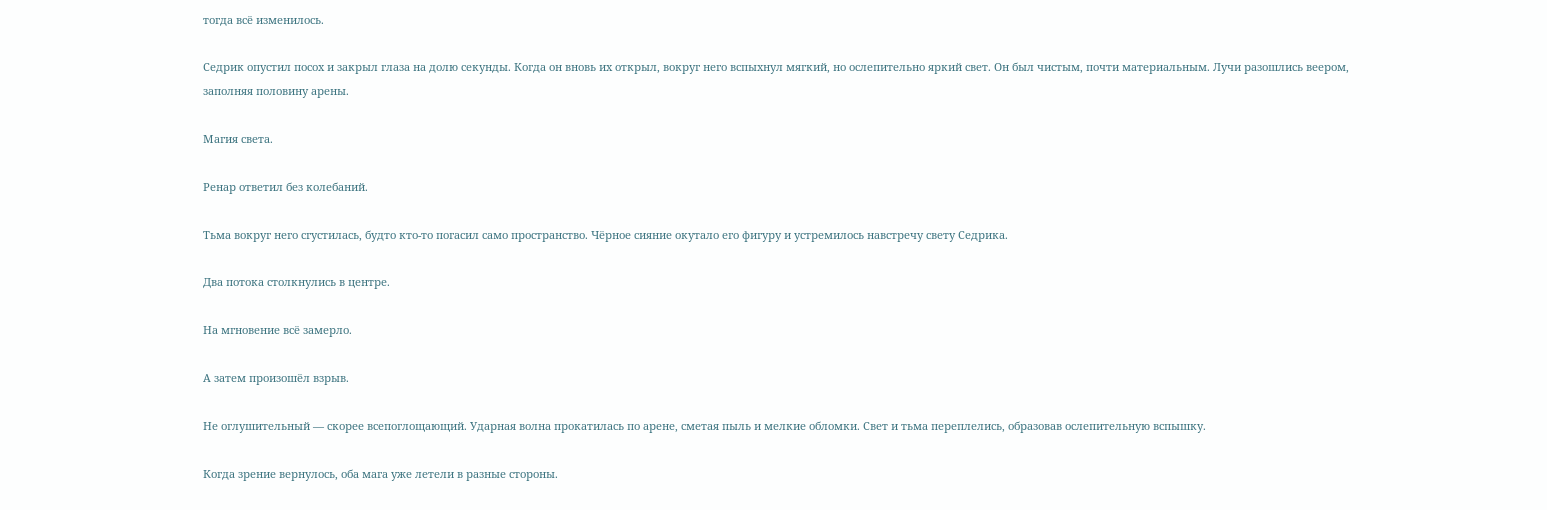тогда всё изменилось.

Седрик опустил посох и закрыл глаза на долю секунды. Когда он вновь их открыл, вокруг него вспыхнул мягкий, но ослепительно яркий свет. Он был чистым, почти материальным. Лучи разошлись веером, заполняя половину арены.

Магия света.

Ренар ответил без колебаний.

Тьма вокруг него сгустилась, будто кто-то погасил само пространство. Чёрное сияние окутало его фигуру и устремилось навстречу свету Седрика.

Два потока столкнулись в центре.

На мгновение всё замерло.

А затем произошёл взрыв.

Не оглушительный — скорее всепоглощающий. Ударная волна прокатилась по арене, сметая пыль и мелкие обломки. Свет и тьма переплелись, образовав ослепительную вспышку.

Когда зрение вернулось, оба мага уже летели в разные стороны.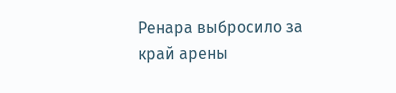Ренара выбросило за край арены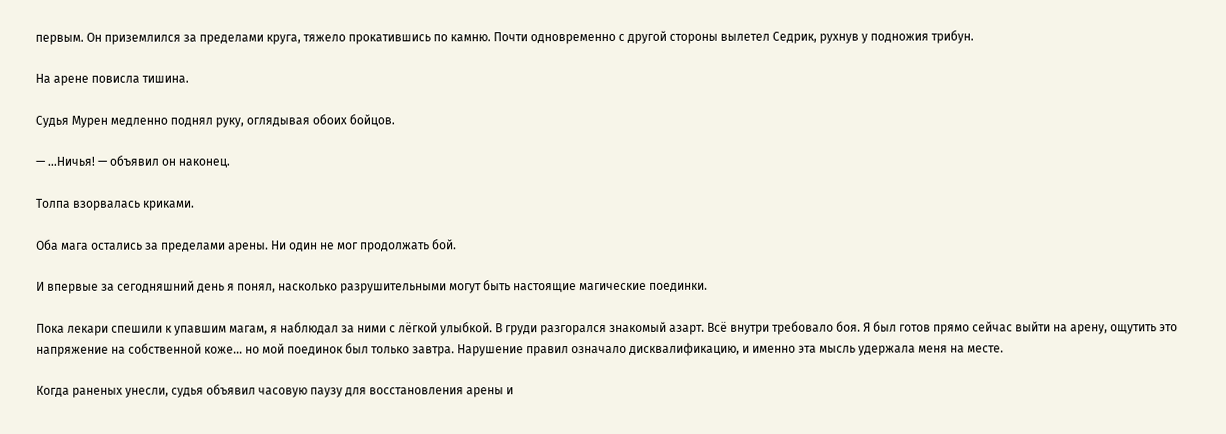первым. Он приземлился за пределами круга, тяжело прокатившись по камню. Почти одновременно с другой стороны вылетел Седрик, рухнув у подножия трибун.

На арене повисла тишина.

Судья Мурен медленно поднял руку, оглядывая обоих бойцов.

— ...Ничья! — объявил он наконец.

Толпа взорвалась криками.

Оба мага остались за пределами арены. Ни один не мог продолжать бой.

И впервые за сегодняшний день я понял, насколько разрушительными могут быть настоящие магические поединки.

Пока лекари спешили к упавшим магам, я наблюдал за ними с лёгкой улыбкой. В груди разгорался знакомый азарт. Всё внутри требовало боя. Я был готов прямо сейчас выйти на арену, ощутить это напряжение на собственной коже... но мой поединок был только завтра. Нарушение правил означало дисквалификацию, и именно эта мысль удержала меня на месте.

Когда раненых унесли, судья объявил часовую паузу для восстановления арены и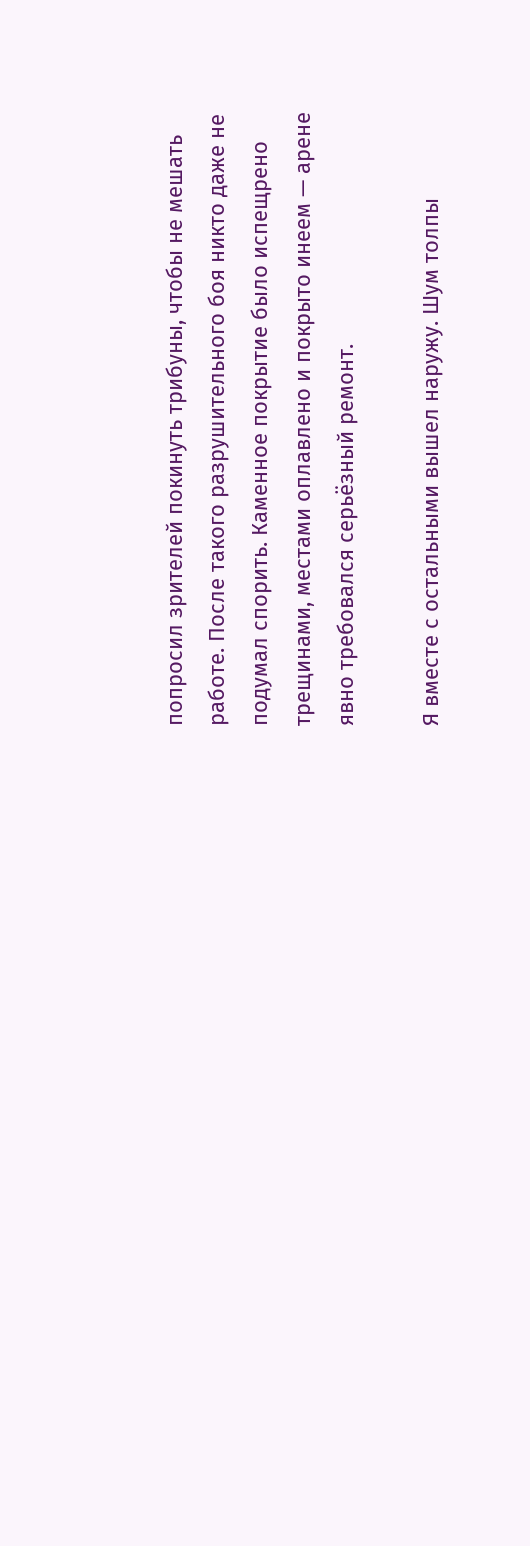попросил зрителей покинуть трибуны, чтобы не мешать работе. После такого разрушительного боя никто даже не подумал спорить. Каменное покрытие было испещрено трещинами, местами оплавлено и покрыто инеем — арене явно требовался серьёзный ремонт.

Я вместе с остальными вышел наружу. Шум толпы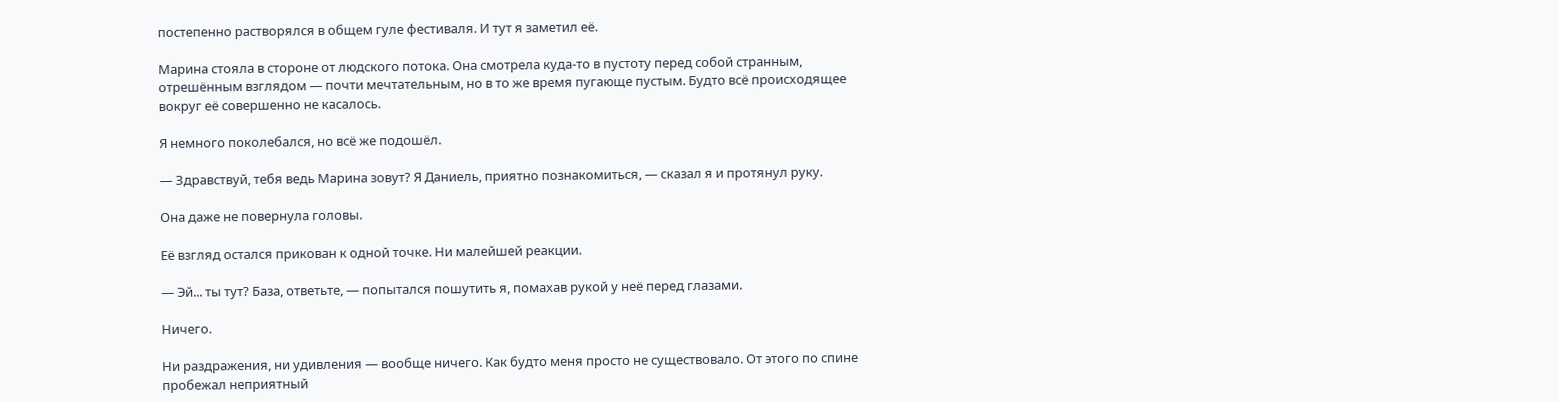постепенно растворялся в общем гуле фестиваля. И тут я заметил её.

Марина стояла в стороне от людского потока. Она смотрела куда-то в пустоту перед собой странным, отрешённым взглядом — почти мечтательным, но в то же время пугающе пустым. Будто всё происходящее вокруг её совершенно не касалось.

Я немного поколебался, но всё же подошёл.

— Здравствуй, тебя ведь Марина зовут? Я Даниель, приятно познакомиться, — сказал я и протянул руку.

Она даже не повернула головы.

Её взгляд остался прикован к одной точке. Ни малейшей реакции.

— Эй... ты тут? База, ответьте, — попытался пошутить я, помахав рукой у неё перед глазами.

Ничего.

Ни раздражения, ни удивления — вообще ничего. Как будто меня просто не существовало. От этого по спине пробежал неприятный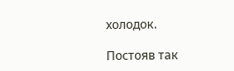холодок.

Постояв так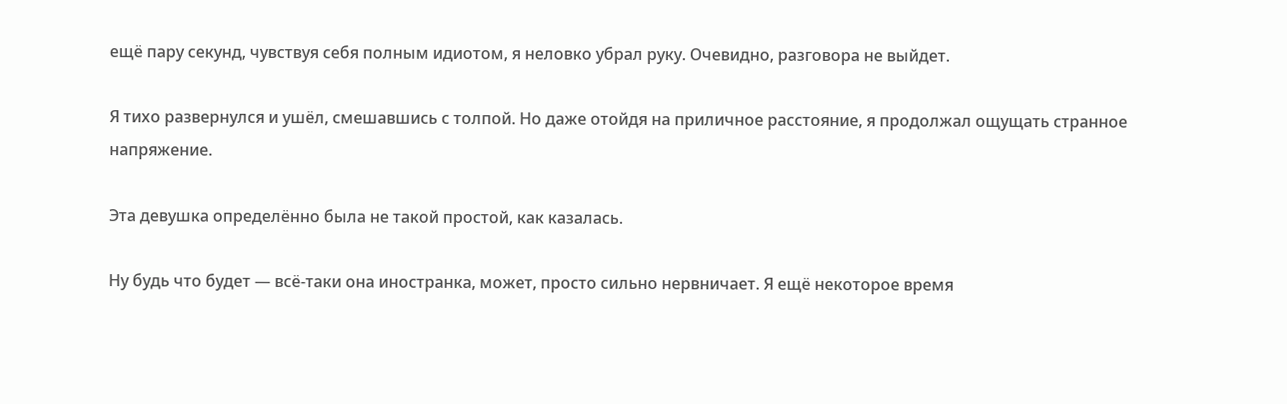ещё пару секунд, чувствуя себя полным идиотом, я неловко убрал руку. Очевидно, разговора не выйдет.

Я тихо развернулся и ушёл, смешавшись с толпой. Но даже отойдя на приличное расстояние, я продолжал ощущать странное напряжение.

Эта девушка определённо была не такой простой, как казалась.

Ну будь что будет — всё-таки она иностранка, может, просто сильно нервничает. Я ещё некоторое время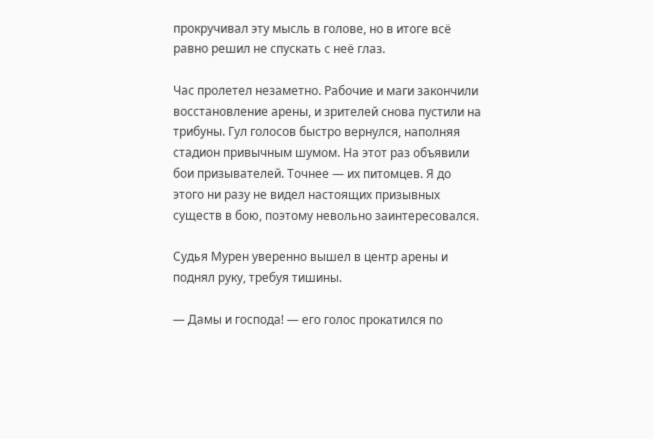прокручивал эту мысль в голове, но в итоге всё равно решил не спускать с неё глаз.

Час пролетел незаметно. Рабочие и маги закончили восстановление арены, и зрителей снова пустили на трибуны. Гул голосов быстро вернулся, наполняя стадион привычным шумом. На этот раз объявили бои призывателей. Точнее — их питомцев. Я до этого ни разу не видел настоящих призывных существ в бою, поэтому невольно заинтересовался.

Судья Мурен уверенно вышел в центр арены и поднял руку, требуя тишины.

— Дамы и господа! — его голос прокатился по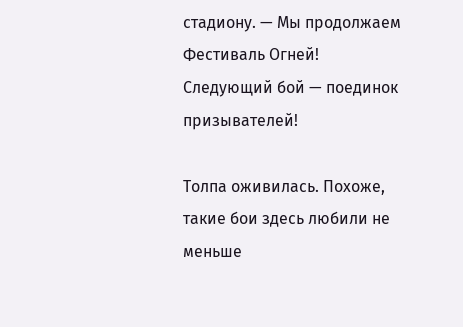стадиону. — Мы продолжаем Фестиваль Огней! Следующий бой — поединок призывателей!

Толпа оживилась. Похоже, такие бои здесь любили не меньше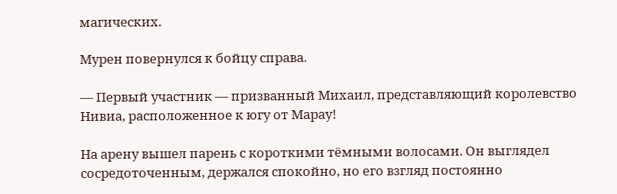магических.

Мурен повернулся к бойцу справа.

— Первый участник — призванный Михаил, представляющий королевство Нивиа, расположенное к югу от Марау!

На арену вышел парень с короткими тёмными волосами. Он выглядел сосредоточенным, держался спокойно, но его взгляд постоянно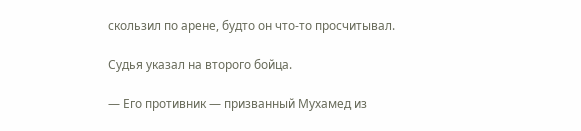скользил по арене, будто он что-то просчитывал.

Судья указал на второго бойца.

— Его противник — призванный Мухамед из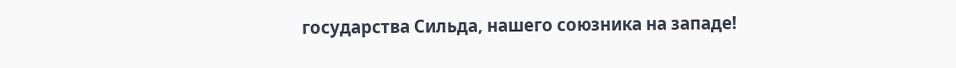государства Сильда, нашего союзника на западе!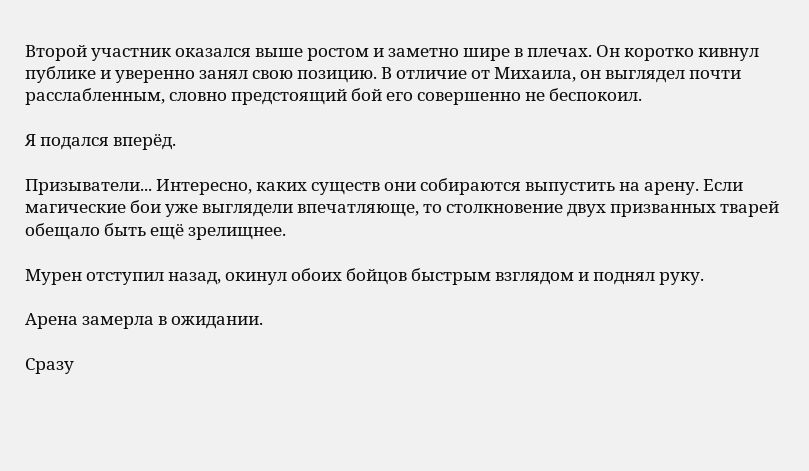Второй участник оказался выше ростом и заметно шире в плечах. Он коротко кивнул публике и уверенно занял свою позицию. В отличие от Михаила, он выглядел почти расслабленным, словно предстоящий бой его совершенно не беспокоил.

Я подался вперёд.

Призыватели... Интересно, каких существ они собираются выпустить на арену. Если магические бои уже выглядели впечатляюще, то столкновение двух призванных тварей обещало быть ещё зрелищнее.

Мурен отступил назад, окинул обоих бойцов быстрым взглядом и поднял руку.

Арена замерла в ожидании.

Сразу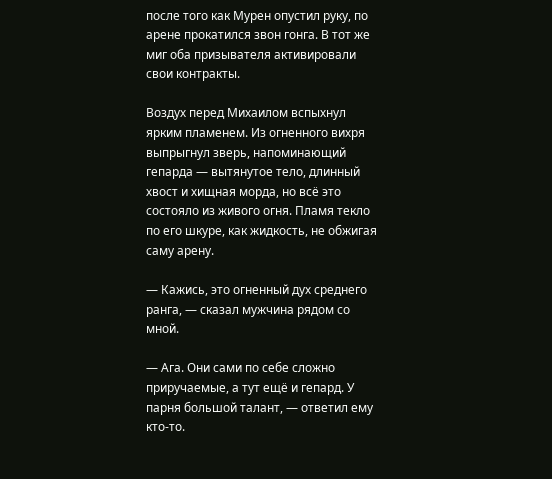после того как Мурен опустил руку, по арене прокатился звон гонга. В тот же миг оба призывателя активировали свои контракты.

Воздух перед Михаилом вспыхнул ярким пламенем. Из огненного вихря выпрыгнул зверь, напоминающий гепарда — вытянутое тело, длинный хвост и хищная морда, но всё это состояло из живого огня. Пламя текло по его шкуре, как жидкость, не обжигая саму арену.

— Кажись, это огненный дух среднего ранга, — сказал мужчина рядом со мной.

— Ага. Они сами по себе сложно приручаемые, а тут ещё и гепард. У парня большой талант, — ответил ему кто-то.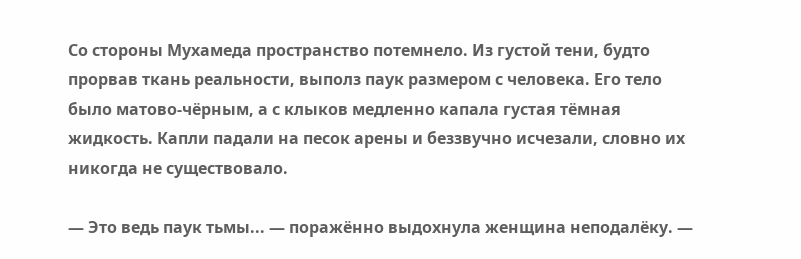Со стороны Мухамеда пространство потемнело. Из густой тени, будто прорвав ткань реальности, выполз паук размером с человека. Его тело было матово-чёрным, а с клыков медленно капала густая тёмная жидкость. Капли падали на песок арены и беззвучно исчезали, словно их никогда не существовало.

— Это ведь паук тьмы... — поражённо выдохнула женщина неподалёку. —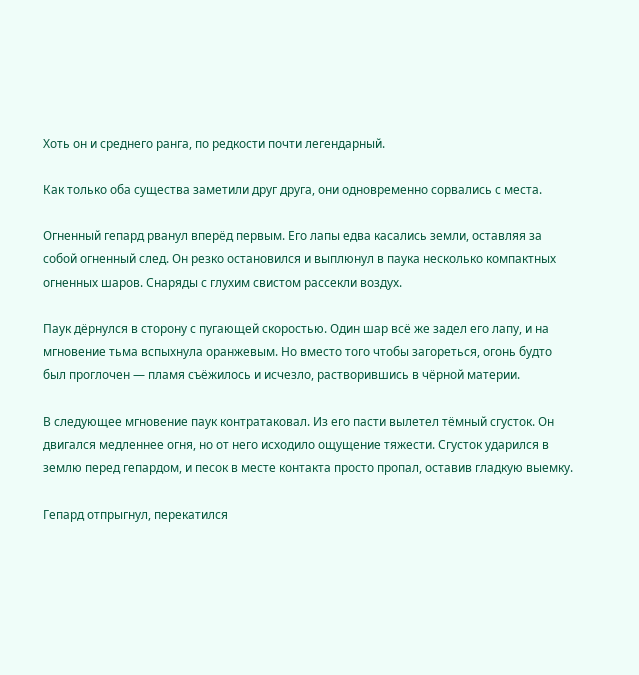Хоть он и среднего ранга, по редкости почти легендарный.

Как только оба существа заметили друг друга, они одновременно сорвались с места.

Огненный гепард рванул вперёд первым. Его лапы едва касались земли, оставляя за собой огненный след. Он резко остановился и выплюнул в паука несколько компактных огненных шаров. Снаряды с глухим свистом рассекли воздух.

Паук дёрнулся в сторону с пугающей скоростью. Один шар всё же задел его лапу, и на мгновение тьма вспыхнула оранжевым. Но вместо того чтобы загореться, огонь будто был проглочен — пламя съёжилось и исчезло, растворившись в чёрной материи.

В следующее мгновение паук контратаковал. Из его пасти вылетел тёмный сгусток. Он двигался медленнее огня, но от него исходило ощущение тяжести. Сгусток ударился в землю перед гепардом, и песок в месте контакта просто пропал, оставив гладкую выемку.

Гепард отпрыгнул, перекатился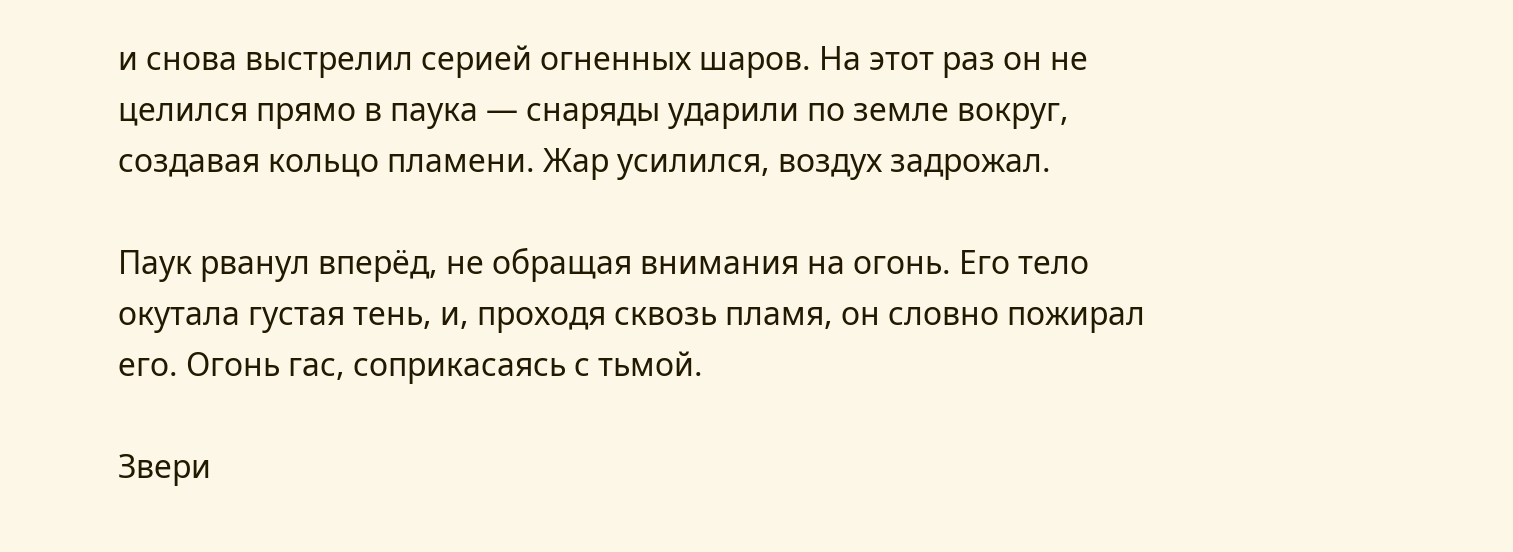и снова выстрелил серией огненных шаров. На этот раз он не целился прямо в паука — снаряды ударили по земле вокруг, создавая кольцо пламени. Жар усилился, воздух задрожал.

Паук рванул вперёд, не обращая внимания на огонь. Его тело окутала густая тень, и, проходя сквозь пламя, он словно пожирал его. Огонь гас, соприкасаясь с тьмой.

Звери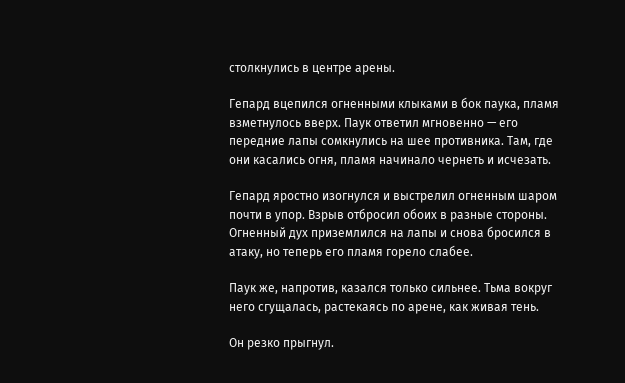столкнулись в центре арены.

Гепард вцепился огненными клыками в бок паука, пламя взметнулось вверх. Паук ответил мгновенно — его передние лапы сомкнулись на шее противника. Там, где они касались огня, пламя начинало чернеть и исчезать.

Гепард яростно изогнулся и выстрелил огненным шаром почти в упор. Взрыв отбросил обоих в разные стороны. Огненный дух приземлился на лапы и снова бросился в атаку, но теперь его пламя горело слабее.

Паук же, напротив, казался только сильнее. Тьма вокруг него сгущалась, растекаясь по арене, как живая тень.

Он резко прыгнул.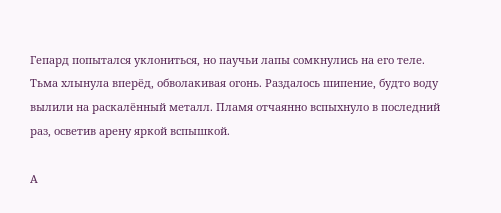Гепард попытался уклониться, но паучьи лапы сомкнулись на его теле. Тьма хлынула вперёд, обволакивая огонь. Раздалось шипение, будто воду вылили на раскалённый металл. Пламя отчаянно вспыхнуло в последний раз, осветив арену яркой вспышкой.

А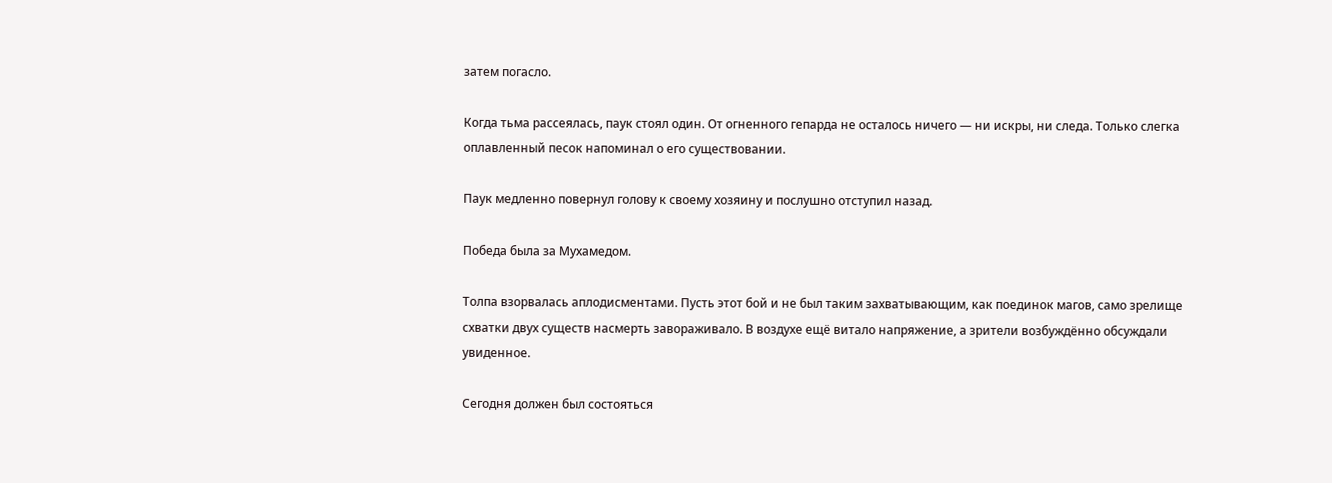затем погасло.

Когда тьма рассеялась, паук стоял один. От огненного гепарда не осталось ничего — ни искры, ни следа. Только слегка оплавленный песок напоминал о его существовании.

Паук медленно повернул голову к своему хозяину и послушно отступил назад.

Победа была за Мухамедом.

Толпа взорвалась аплодисментами. Пусть этот бой и не был таким захватывающим, как поединок магов, само зрелище схватки двух существ насмерть завораживало. В воздухе ещё витало напряжение, а зрители возбуждённо обсуждали увиденное.

Сегодня должен был состояться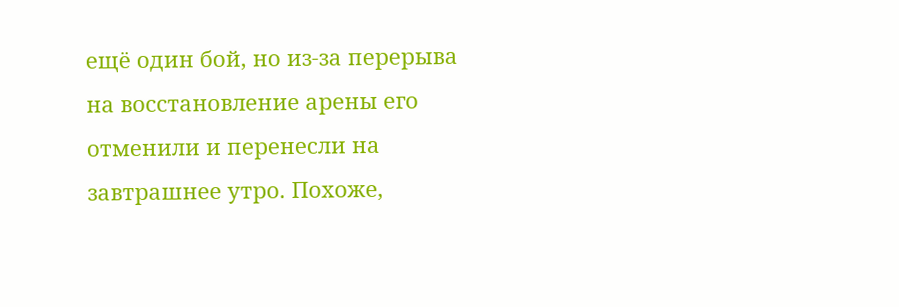ещё один бой, но из-за перерыва на восстановление арены его отменили и перенесли на завтрашнее утро. Похоже,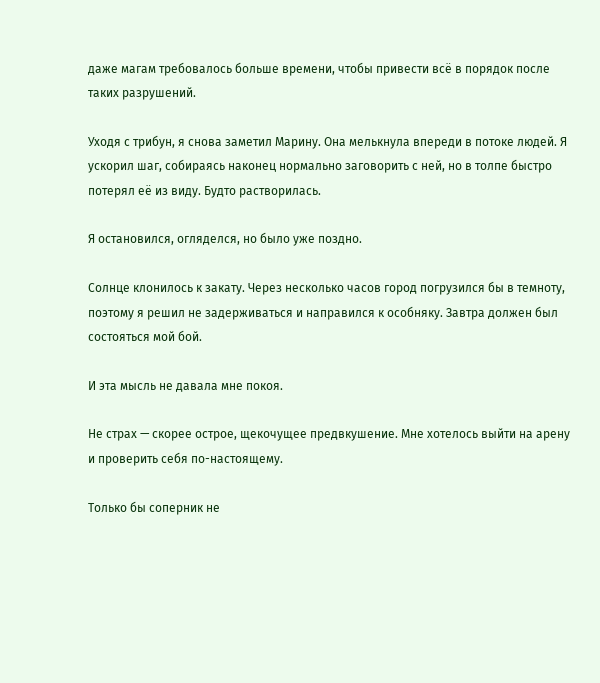даже магам требовалось больше времени, чтобы привести всё в порядок после таких разрушений.

Уходя с трибун, я снова заметил Марину. Она мелькнула впереди в потоке людей. Я ускорил шаг, собираясь наконец нормально заговорить с ней, но в толпе быстро потерял её из виду. Будто растворилась.

Я остановился, огляделся, но было уже поздно.

Солнце клонилось к закату. Через несколько часов город погрузился бы в темноту, поэтому я решил не задерживаться и направился к особняку. Завтра должен был состояться мой бой.

И эта мысль не давала мне покоя.

Не страх — скорее острое, щекочущее предвкушение. Мне хотелось выйти на арену и проверить себя по-настоящему.

Только бы соперник не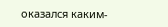оказался каким-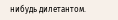нибудь дилетантом.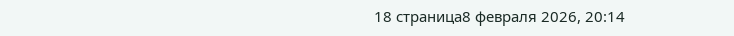18 страница8 февраля 2026, 20:14